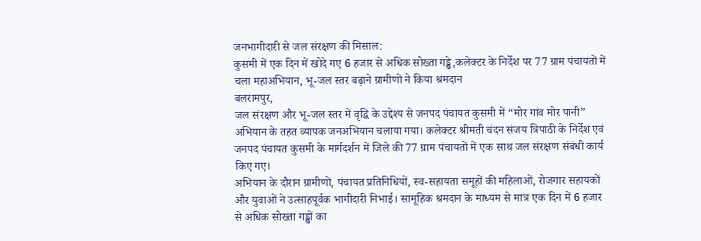जनभागीदारी से जल संरक्षण की मिसाल:
कुसमी में एक दिन में खोदे गए 6 हजार से अधिक सोख्ता गड्ढे,कलेक्टर के निर्देश पर 77 ग्राम पंचायतों में चला महाअभियान, भू-जल स्तर बढ़ाने ग्रामीणों ने किया श्रमदान
बलरामपुर,
जल संरक्षण और भू-जल स्तर में वृद्धि के उद्देश्य से जनपद पंचायत कुसमी में “मोर गांव मोर पानी” अभियान के तहत व्यापक जनअभियान चलाया गया। कलेक्टर श्रीमती चंदन संजय त्रिपाठी के निर्देश एवं जनपद पंचायत कुसमी के मार्गदर्शन में जिले की 77 ग्राम पंचायतों में एक साथ जल संरक्षण संबंधी कार्य किए गए।
अभियान के दौरान ग्रामीणों, पंचायत प्रतिनिधियों, स्व-सहायता समूहों की महिलाओं, रोजगार सहायकों और युवाओं ने उत्साहपूर्वक भागीदारी निभाई। सामूहिक श्रमदान के माध्यम से मात्र एक दिन में 6 हजार से अधिक सोख्ता गड्ढों का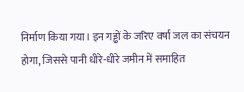निर्माण किया गया। इन गड्ढों के जरिए वर्षा जल का संचयन होगा, जिससे पानी धीरे-धीरे जमीन में समाहित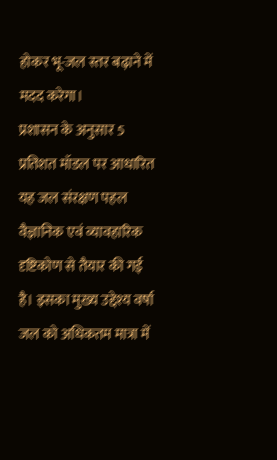होकर भू-जल स्तर बढ़ाने में मदद करेगा।
प्रशासन के अनुसार 5 प्रतिशत मॉडल पर आधारित यह जल संरक्षण पहल वैज्ञानिक एवं व्यावहारिक दृष्टिकोण से तैयार की गई है। इसका मुख्य उद्देश्य वर्षा जल को अधिकतम मात्रा में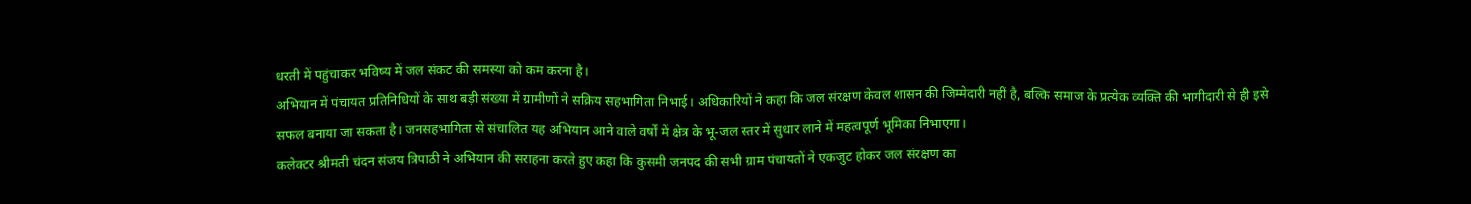धरती में पहुंचाकर भविष्य में जल संकट की समस्या को कम करना है।
अभियान में पंचायत प्रतिनिधियों के साथ बड़ी संख्या में ग्रामीणों ने सक्रिय सहभागिता निभाई। अधिकारियों ने कहा कि जल संरक्षण केवल शासन की जिम्मेदारी नहीं है, बल्कि समाज के प्रत्येक व्यक्ति की भागीदारी से ही इसे सफल बनाया जा सकता है। जनसहभागिता से संचालित यह अभियान आने वाले वर्षों में क्षेत्र के भू-जल स्तर में सुधार लाने में महत्वपूर्ण भूमिका निभाएगा।
कलेक्टर श्रीमती चंदन संजय त्रिपाठी ने अभियान की सराहना करते हुए कहा कि कुसमी जनपद की सभी ग्राम पंचायतों ने एकजुट होकर जल संरक्षण का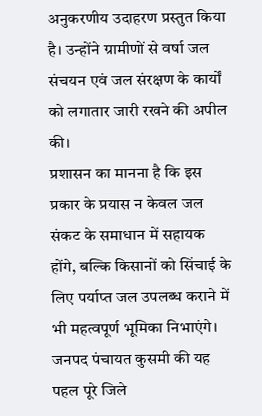अनुकरणीय उदाहरण प्रस्तुत किया है। उन्होंने ग्रामीणों से वर्षा जल संचयन एवं जल संरक्षण के कार्यों को लगातार जारी रखने की अपील की।
प्रशासन का मानना है कि इस प्रकार के प्रयास न केवल जल संकट के समाधान में सहायक होंगे, बल्कि किसानों को सिंचाई के लिए पर्याप्त जल उपलब्ध कराने में भी महत्वपूर्ण भूमिका निभाएंगे। जनपद पंचायत कुसमी की यह पहल पूरे जिले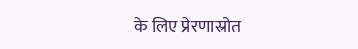के लिए प्रेरणास्रोत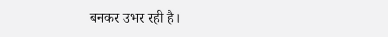बनकर उभर रही है।